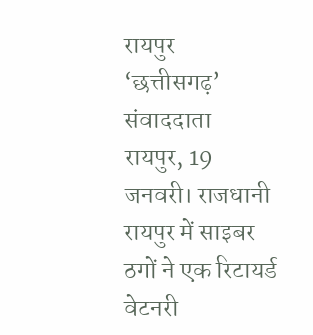रायपुर
‘छत्तीसगढ़’ संवाददाता
रायपुर, 19 जनवरी। राजधानी रायपुर में साइबर ठगों ने एक रिटायर्ड वेटनरी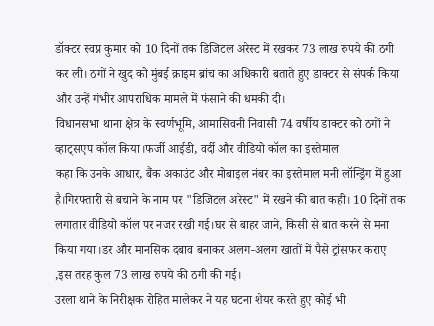डॉक्टर स्वप्न कुमार को 10 दिनों तक डिजिटल अरेस्ट में रखकर 73 लाख रुपये की ठगी कर ली। ठगों ने खुद को मुंबई क्राइम ब्रांच का अधिकारी बताते हुए डाक्टर से संपर्क किया और उन्हें गंभीर आपराधिक मामले में फंसाने की धमकी दी।
विधानसभा थाना क्षेत्र के स्वर्णभूमि, आमासिवनी निवासी 74 वर्षीय डाक्टर को ठगों ने व्हाट्सएप कॉल किया।फर्जी आईडी, वर्दी और वीडियो कॉल का इस्तेमाल
कहा कि उनके आधार, बैंक अकाउंट और मोबाइल नंबर का इस्तेमाल मनी लॉन्ड्रिंग में हुआ है।गिरफ्तारी से बचाने के नाम पर "डिजिटल अरेस्ट" में रखने की बात कही। 10 दिनों तक लगातार वीडियो कॉल पर नजर रखी गई।घर से बाहर जाने, किसी से बात करने से मना किया गया।डर और मानसिक दबाव बनाकर अलग-अलग खातों में पैसे ट्रांसफर कराए ,इस तरह कुल 73 लाख रुपये की ठगी की गई।
उरला थाने के निरीक्षक रोहित मालेकर ने यह घटना शेयर करते हुए कोई भी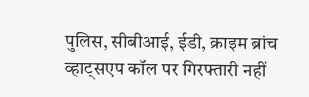पुलिस, सीबीआई, ईडी, क्राइम ब्रांच व्हाट्सएप कॉल पर गिरफ्तारी नहीं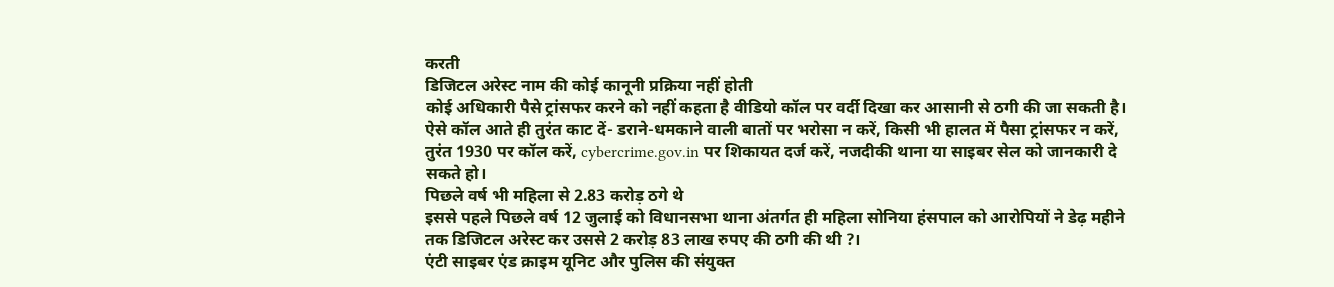करती
डिजिटल अरेस्ट नाम की कोई कानूनी प्रक्रिया नहीं होती
कोई अधिकारी पैसे ट्रांसफर करने को नहीं कहता है वीडियो कॉल पर वर्दी दिखा कर आसानी से ठगी की जा सकती है।
ऐसे कॉल आते ही तुरंत काट दें- डराने-धमकाने वाली बातों पर भरोसा न करें, किसी भी हालत में पैसा ट्रांसफर न करें, तुरंत 1930 पर कॉल करें, cybercrime.gov.in पर शिकायत दर्ज करें, नजदीकी थाना या साइबर सेल को जानकारी दे सकते हो।
पिछले वर्ष भी महिला से 2.83 करोड़ ठगे थे
इससे पहले पिछले वर्ष 12 जुलाई को विधानसभा थाना अंतर्गत ही महिला सोनिया हंसपाल को आरोपियों ने डेढ़ महीने तक डिजिटल अरेस्ट कर उससे 2 करोड़ 83 लाख रुपए की ठगी की थी ?।
एंटी साइबर एंड क्राइम यूनिट और पुलिस की संयुक्त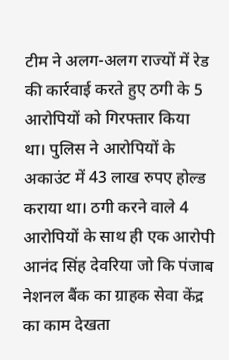टीम ने अलग-अलग राज्यों में रेड की कार्रवाई करते हुए ठगी के 5 आरोपियों को गिरफ्तार किया था। पुलिस ने आरोपियों के अकाउंट में 43 लाख रुपए होल्ड कराया था। ठगी करने वाले 4 आरोपियों के साथ ही एक आरोपी आनंद सिंह देवरिया जो कि पंजाब नेशनल बैंक का ग्राहक सेवा केंद्र का काम देखता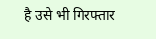है उसे भी गिरफ्तार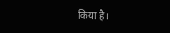किया है।